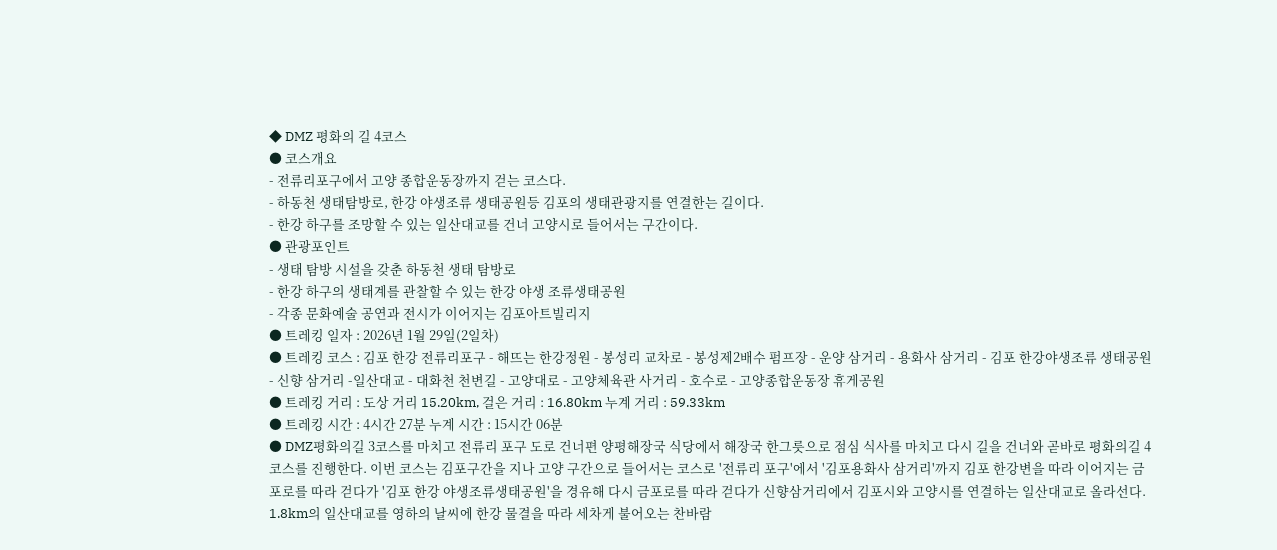◆ DMZ 평화의 길 4코스
● 코스개요
- 전류리포구에서 고양 종합운동장까지 걷는 코스다.
- 하동천 생태탐방로, 한강 야생조류 생태공원등 김포의 생태관광지를 연결한는 길이다.
- 한강 하구를 조망할 수 있는 일산대교를 건너 고양시로 들어서는 구간이다.
● 관광포인트
- 생태 탐방 시설을 갖춘 하동천 생태 탐방로
- 한강 하구의 생태계를 관찰할 수 있는 한강 야생 조류생태공원
- 각종 문화예술 공연과 전시가 이어지는 김포아트빌리지
● 트레킹 일자 : 2026년 1월 29일(2일차)
● 트레킹 코스 : 김포 한강 전류리포구 - 해뜨는 한강정원 - 봉성리 교차로 - 봉성제2배수 펌프장 - 운양 삼거리 - 용화사 삼거리 - 김포 한강야생조류 생태공원 - 신향 삼거리 -일산대교 - 대화천 천변길 - 고양대로 - 고양체육관 사거리 - 호수로 - 고양종합운동장 휴게공원
● 트레킹 거리 : 도상 거리 15.20km, 걸은 거리 : 16.80km 누계 거리 : 59.33km
● 트레킹 시간 : 4시간 27분 누계 시간 : 15시간 06분
● DMZ평화의길 3코스를 마치고 전류리 포구 도로 건너편 양평해장국 식당에서 해장국 한그릇으로 점심 식사를 마치고 다시 길을 건너와 곧바로 평화의길 4코스를 진행한다. 이번 코스는 김포구간을 지나 고양 구간으로 들어서는 코스로 '전류리 포구'에서 '김포용화사 삼거리'까지 김포 한강변을 따라 이어지는 금포로를 따라 걷다가 '김포 한강 야생조류생태공원'을 경유해 다시 금포로를 따라 걷다가 신향삼거리에서 김포시와 고양시를 연결하는 일산대교로 올라선다.
1.8km의 일산대교를 영하의 날씨에 한강 물결을 따라 세차게 불어오는 찬바람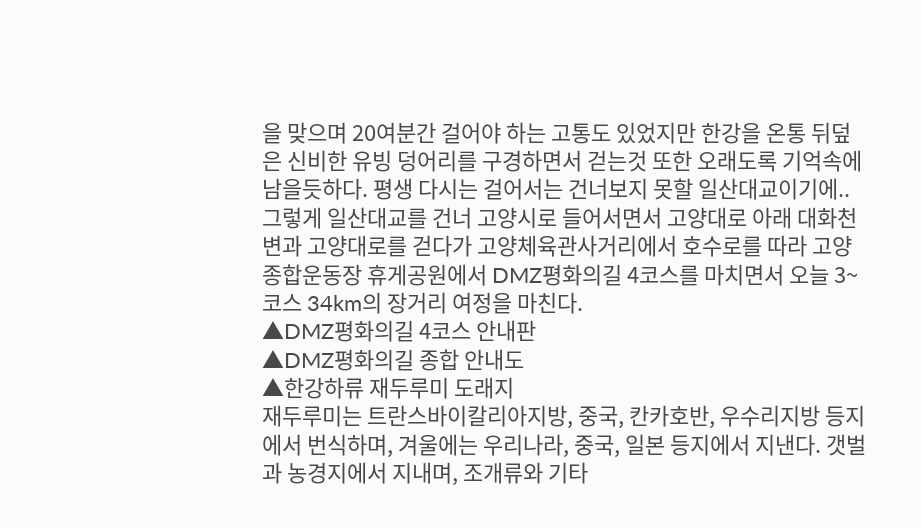을 맞으며 20여분간 걸어야 하는 고통도 있었지만 한강을 온통 뒤덮은 신비한 유빙 덩어리를 구경하면서 걷는것 또한 오래도록 기억속에 남을듯하다. 평생 다시는 걸어서는 건너보지 못할 일산대교이기에..
그렇게 일산대교를 건너 고양시로 들어서면서 고양대로 아래 대화천변과 고양대로를 걷다가 고양체육관사거리에서 호수로를 따라 고양종합운동장 휴게공원에서 DMZ평화의길 4코스를 마치면서 오늘 3~코스 34km의 장거리 여정을 마친다.
▲DMZ평화의길 4코스 안내판
▲DMZ평화의길 종합 안내도
▲한강하류 재두루미 도래지
재두루미는 트란스바이칼리아지방, 중국, 칸카호반, 우수리지방 등지에서 번식하며, 겨울에는 우리나라, 중국, 일본 등지에서 지낸다. 갯벌과 농경지에서 지내며, 조개류와 기타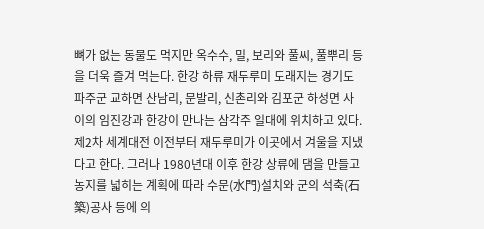뼈가 없는 동물도 먹지만 옥수수, 밀, 보리와 풀씨, 풀뿌리 등을 더욱 즐겨 먹는다. 한강 하류 재두루미 도래지는 경기도 파주군 교하면 산남리, 문발리, 신촌리와 김포군 하성면 사이의 임진강과 한강이 만나는 삼각주 일대에 위치하고 있다. 제2차 세계대전 이전부터 재두루미가 이곳에서 겨울을 지냈다고 한다. 그러나 1980년대 이후 한강 상류에 댐을 만들고 농지를 넓히는 계획에 따라 수문(水門)설치와 군의 석축(石築)공사 등에 의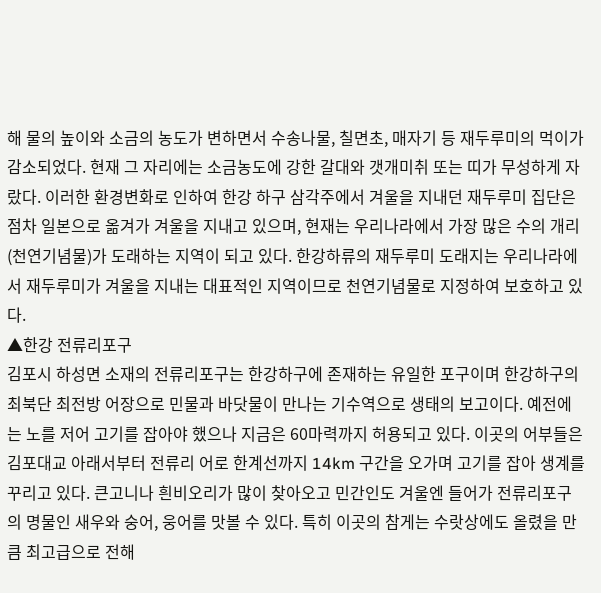해 물의 높이와 소금의 농도가 변하면서 수송나물, 칠면초, 매자기 등 재두루미의 먹이가 감소되었다. 현재 그 자리에는 소금농도에 강한 갈대와 갯개미취 또는 띠가 무성하게 자랐다. 이러한 환경변화로 인하여 한강 하구 삼각주에서 겨울을 지내던 재두루미 집단은 점차 일본으로 옮겨가 겨울을 지내고 있으며, 현재는 우리나라에서 가장 많은 수의 개리(천연기념물)가 도래하는 지역이 되고 있다. 한강하류의 재두루미 도래지는 우리나라에서 재두루미가 겨울을 지내는 대표적인 지역이므로 천연기념물로 지정하여 보호하고 있다.
▲한강 전류리포구
김포시 하성면 소재의 전류리포구는 한강하구에 존재하는 유일한 포구이며 한강하구의 최북단 최전방 어장으로 민물과 바닷물이 만나는 기수역으로 생태의 보고이다. 예전에는 노를 저어 고기를 잡아야 했으나 지금은 60마력까지 허용되고 있다. 이곳의 어부들은 김포대교 아래서부터 전류리 어로 한계선까지 14km 구간을 오가며 고기를 잡아 생계를 꾸리고 있다. 큰고니나 흰비오리가 많이 찾아오고 민간인도 겨울엔 들어가 전류리포구의 명물인 새우와 숭어, 웅어를 맛볼 수 있다. 특히 이곳의 참게는 수랏상에도 올렸을 만큼 최고급으로 전해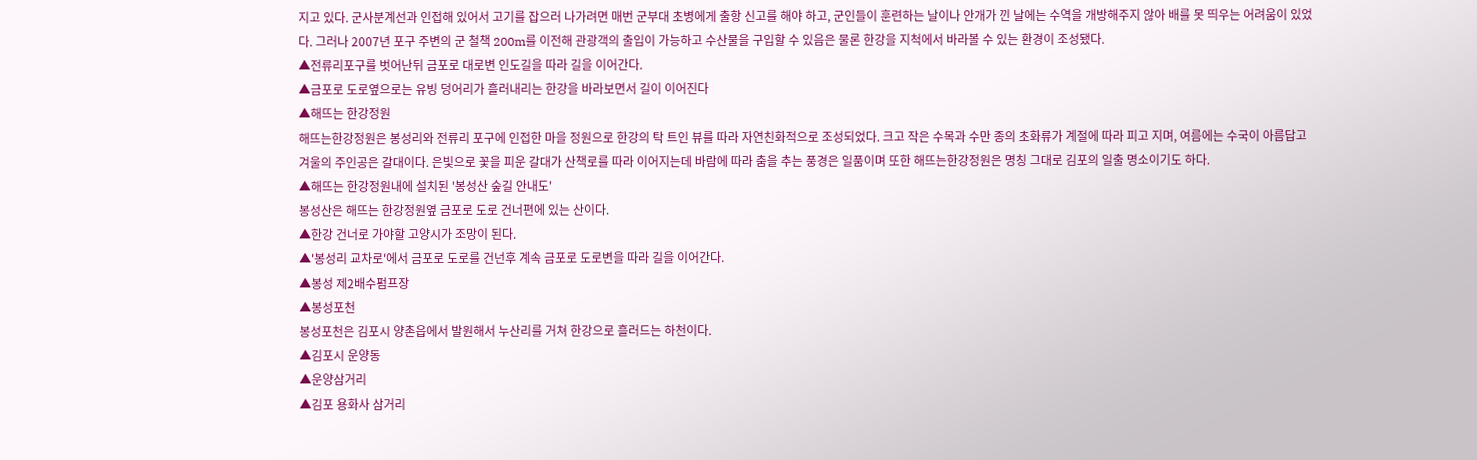지고 있다. 군사분계선과 인접해 있어서 고기를 잡으러 나가려면 매번 군부대 초병에게 출항 신고를 해야 하고, 군인들이 훈련하는 날이나 안개가 낀 날에는 수역을 개방해주지 않아 배를 못 띄우는 어려움이 있었다. 그러나 2007년 포구 주변의 군 철책 200m를 이전해 관광객의 출입이 가능하고 수산물을 구입할 수 있음은 물론 한강을 지척에서 바라볼 수 있는 환경이 조성됐다.
▲전류리포구를 벗어난뒤 금포로 대로변 인도길을 따라 길을 이어간다.
▲금포로 도로옆으로는 유빙 덩어리가 흘러내리는 한강을 바라보면서 길이 이어진다
▲해뜨는 한강정원
해뜨는한강정원은 봉성리와 전류리 포구에 인접한 마을 정원으로 한강의 탁 트인 뷰를 따라 자연친화적으로 조성되었다. 크고 작은 수목과 수만 종의 초화류가 계절에 따라 피고 지며, 여름에는 수국이 아름답고 겨울의 주인공은 갈대이다. 은빛으로 꽃을 피운 갈대가 산책로를 따라 이어지는데 바람에 따라 춤을 추는 풍경은 일품이며 또한 해뜨는한강정원은 명칭 그대로 김포의 일출 명소이기도 하다.
▲해뜨는 한강정원내에 설치된 '봉성산 숲길 안내도'
봉성산은 해뜨는 한강정원옆 금포로 도로 건너편에 있는 산이다.
▲한강 건너로 가야할 고양시가 조망이 된다.
▲'봉성리 교차로'에서 금포로 도로를 건넌후 계속 금포로 도로변을 따라 길을 이어간다.
▲봉성 제2배수펌프장
▲봉성포천
봉성포천은 김포시 양촌읍에서 발원해서 누산리를 거쳐 한강으로 흘러드는 하천이다.
▲김포시 운양동
▲운양삼거리
▲김포 용화사 삼거리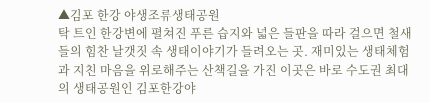▲김포 한강 야생조류생태공원
탁 트인 한강변에 펼쳐진 푸른 습지와 넓은 들판을 따라 걸으면 철새들의 힘찬 날갯짓 속 생태이야기가 들려오는 곳. 재미있는 생태체험과 지친 마음을 위로해주는 산책길을 가진 이곳은 바로 수도권 최대의 생태공원인 김포한강야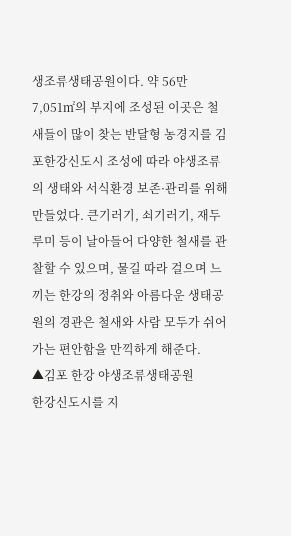생조류생태공원이다. 약 56만 7,051㎡의 부지에 조성된 이곳은 철새들이 많이 찾는 반달형 농경지를 김포한강신도시 조성에 따라 야생조류의 생태와 서식환경 보존·관리를 위해 만들었다. 큰기러기, 쇠기러기, 재두루미 등이 날아들어 다양한 철새를 관찰할 수 있으며, 물길 따라 걸으며 느끼는 한강의 정취와 아름다운 생태공원의 경관은 철새와 사람 모두가 쉬어가는 편안함을 만끽하게 해준다.
▲김포 한강 야생조류생태공원
한강신도시를 지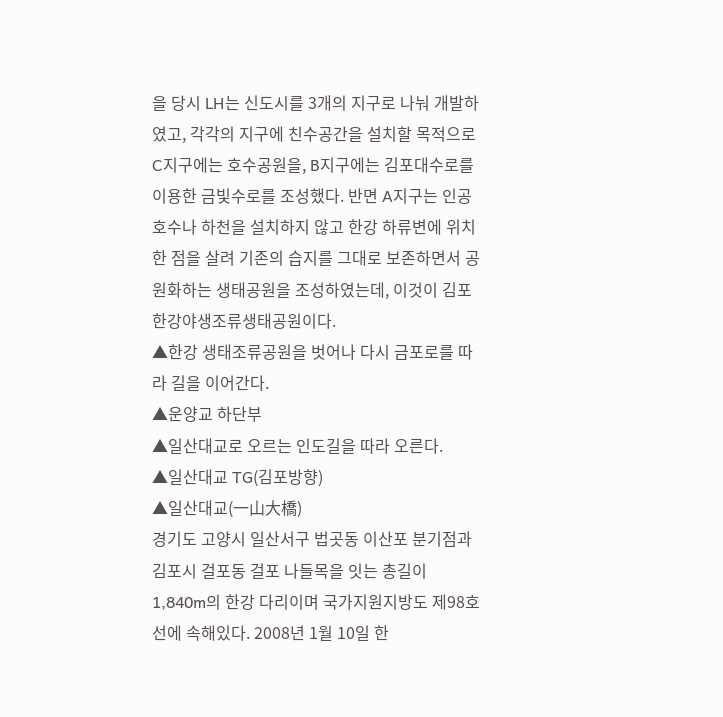을 당시 LH는 신도시를 3개의 지구로 나눠 개발하였고, 각각의 지구에 친수공간을 설치할 목적으로 C지구에는 호수공원을, B지구에는 김포대수로를 이용한 금빛수로를 조성했다. 반면 A지구는 인공호수나 하천을 설치하지 않고 한강 하류변에 위치한 점을 살려 기존의 습지를 그대로 보존하면서 공원화하는 생태공원을 조성하였는데, 이것이 김포한강야생조류생태공원이다.
▲한강 생태조류공원을 벗어나 다시 금포로를 따라 길을 이어간다.
▲운양교 하단부
▲일산대교로 오르는 인도길을 따라 오른다.
▲일산대교 TG(김포방향)
▲일산대교(一山大橋)
경기도 고양시 일산서구 법곳동 이산포 분기점과 김포시 걸포동 걸포 나들목을 잇는 총길이 1,840m의 한강 다리이며 국가지원지방도 제98호선에 속해있다. 2008년 1월 10일 한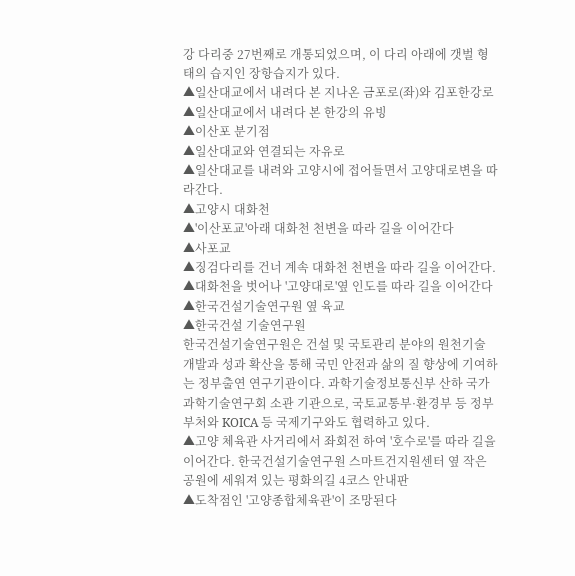강 다리중 27번째로 개통되었으며, 이 다리 아래에 갯벌 형태의 습지인 장항습지가 있다.
▲일산대교에서 내려다 본 지나온 금포로(좌)와 김포한강로
▲일산대교에서 내려다 본 한강의 유빙
▲이산포 분기점
▲일산대교와 연결되는 자유로
▲일산대교를 내려와 고양시에 접어들면서 고양대로변을 따라간다.
▲고양시 대화천
▲'이산포교'아래 대화천 천변을 따라 길을 이어간다
▲사포교
▲징검다리를 건너 계속 대화천 천변을 따라 길을 이어간다.
▲대화천을 벗어나 '고양대로'옆 인도를 따라 길을 이어간다
▲한국건설기술연구원 옆 육교
▲한국건설 기술연구원
한국건설기술연구원은 건설 및 국토관리 분야의 원천기술 개발과 성과 확산을 통해 국민 안전과 삶의 질 향상에 기여하는 정부출연 연구기관이다. 과학기술정보통신부 산하 국가과학기술연구회 소관 기관으로, 국토교통부·환경부 등 정부 부처와 KOICA 등 국제기구와도 협력하고 있다.
▲고양 체육관 사거리에서 좌회전 하여 '호수로'를 따라 길을 이어간다. 한국건설기술연구원 스마트건지원센터 옆 작은 공원에 세워져 있는 평화의길 4코스 안내판
▲도착점인 '고양종합체육관'이 조망된다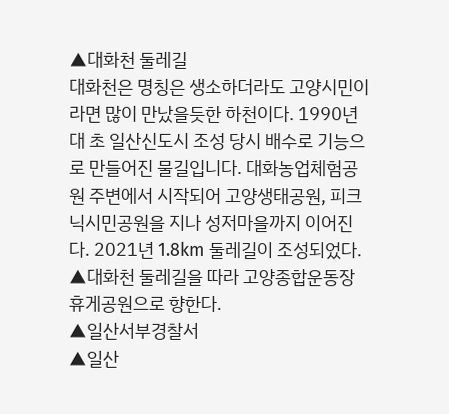▲대화천 둘레길
대화천은 명칭은 생소하더라도 고양시민이라면 많이 만났을듯한 하천이다. 1990년대 초 일산신도시 조성 당시 배수로 기능으로 만들어진 물길입니다. 대화농업체험공원 주변에서 시작되어 고양생태공원, 피크닉시민공원을 지나 성저마을까지 이어진다. 2021년 1.8km 둘레길이 조성되었다.
▲대화천 둘레길을 따라 고양종합운동장 휴게공원으로 향한다.
▲일산서부경찰서
▲일산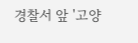경찰서 앞 '고양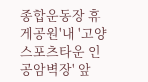종합운동장 휴게공원'내 '고양스포츠타운 인공암벽장' 앞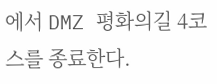에서 DMZ 평화의길 4코스를 종료한다.